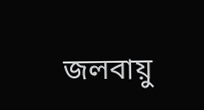জলবায়ু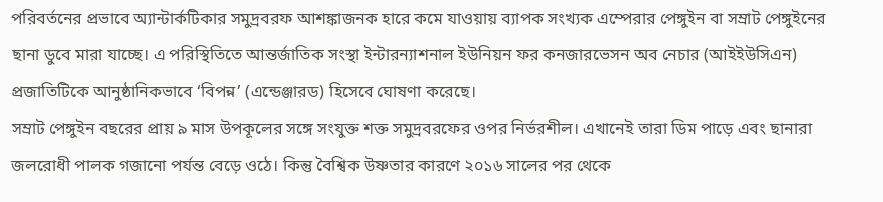পরিবর্তনের প্রভাবে অ্যান্টার্কটিকার সমুদ্রবরফ আশঙ্কাজনক হারে কমে যাওয়ায় ব্যাপক সংখ্যক এম্পেরার পেঙ্গুইন বা সম্রাট পেঙ্গুইনের ছানা ডুবে মারা যাচ্ছে। এ পরিস্থিতিতে আন্তর্জাতিক সংস্থা ইন্টারন্যাশনাল ইউনিয়ন ফর কনজারভেসন অব নেচার (আইইউসিএন) প্রজাতিটিকে আনুষ্ঠানিকভাবে ‘বিপন্ন’ (এন্ডেঞ্জারড) হিসেবে ঘোষণা করেছে।
সম্রাট পেঙ্গুইন বছরের প্রায় ৯ মাস উপকূলের সঙ্গে সংযুক্ত শক্ত সমুদ্রবরফের ওপর নির্ভরশীল। এখানেই তারা ডিম পাড়ে এবং ছানারা জলরোধী পালক গজানো পর্যন্ত বেড়ে ওঠে। কিন্তু বৈশ্বিক উষ্ণতার কারণে ২০১৬ সালের পর থেকে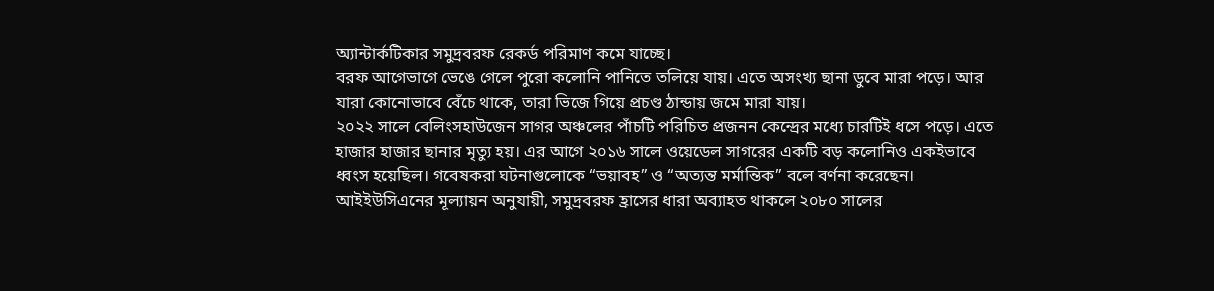অ্যান্টার্কটিকার সমুদ্রবরফ রেকর্ড পরিমাণ কমে যাচ্ছে।
বরফ আগেভাগে ভেঙে গেলে পুরো কলোনি পানিতে তলিয়ে যায়। এতে অসংখ্য ছানা ডুবে মারা পড়ে। আর যারা কোনোভাবে বেঁচে থাকে, তারা ভিজে গিয়ে প্রচণ্ড ঠান্ডায় জমে মারা যায়।
২০২২ সালে বেলিংসহাউজেন সাগর অঞ্চলের পাঁচটি পরিচিত প্রজনন কেন্দ্রের মধ্যে চারটিই ধসে পড়ে। এতে হাজার হাজার ছানার মৃত্যু হয়। এর আগে ২০১৬ সালে ওয়েডেল সাগরের একটি বড় কলোনিও একইভাবে ধ্বংস হয়েছিল। গবেষকরা ঘটনাগুলোকে “ভয়াবহ” ও “অত্যন্ত মর্মান্তিক” বলে বর্ণনা করেছেন।
আইইউসিএনের মূল্যায়ন অনুযায়ী, সমুদ্রবরফ হ্রাসের ধারা অব্যাহত থাকলে ২০৮০ সালের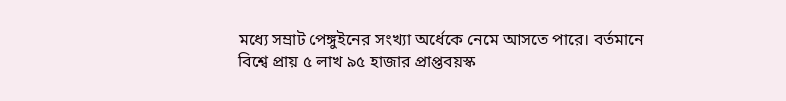মধ্যে সম্রাট পেঙ্গুইনের সংখ্যা অর্ধেকে নেমে আসতে পারে। বর্তমানে বিশ্বে প্রায় ৫ লাখ ৯৫ হাজার প্রাপ্তবয়স্ক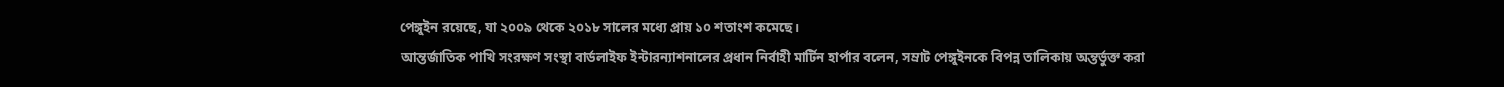পেঙ্গুইন রয়েছে, যা ২০০৯ থেকে ২০১৮ সালের মধ্যে প্রায় ১০ শতাংশ কমেছে।
আন্তর্জাতিক পাখি সংরক্ষণ সংস্থা বার্ডলাইফ ইন্টারন্যাশনালের প্রধান নির্বাহী মার্টিন হার্পার বলেন, সম্রাট পেঙ্গুইনকে বিপন্ন তালিকায় অন্তর্ভুক্ত করা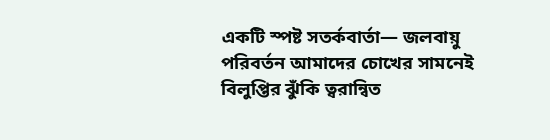একটি স্পষ্ট সতর্কবার্তা— জলবায়ু পরিবর্তন আমাদের চোখের সামনেই বিলুপ্তির ঝুঁকি ত্বরান্বিত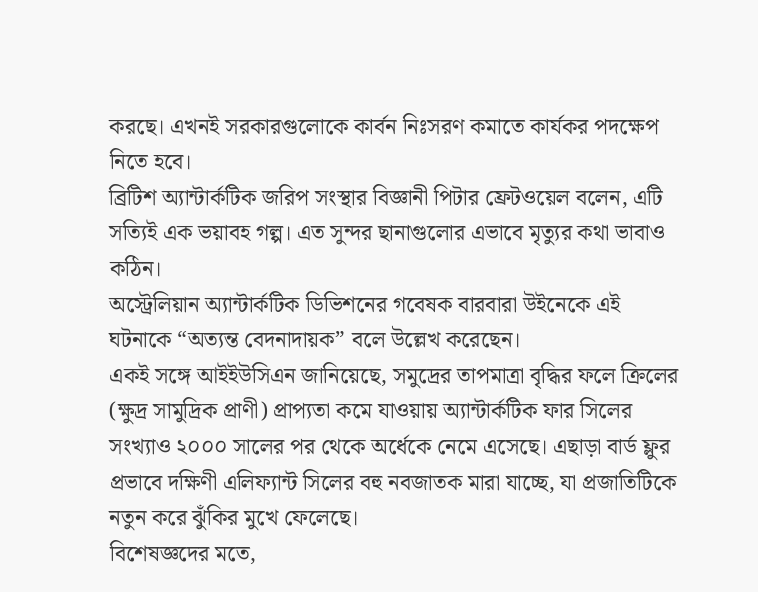করছে। এখনই সরকারগুলোকে কার্বন নিঃসরণ কমাতে কার্যকর পদক্ষেপ নিতে হবে।
ব্রিটিশ অ্যান্টার্কটিক জরিপ সংস্থার বিজ্ঞানী পিটার ফ্রেটওয়েল বলেন, এটি সত্যিই এক ভয়াবহ গল্প। এত সুন্দর ছানাগুলোর এভাবে মৃত্যুর কথা ভাবাও কঠিন।
অস্ট্রেলিয়ান অ্যান্টার্কটিক ডিভিশনের গবেষক বারবারা উইনেকে এই ঘটনাকে “অত্যন্ত বেদনাদায়ক” বলে উল্লেখ করেছেন।
একই সঙ্গে আইইউসিএন জানিয়েছে, সমুদ্রের তাপমাত্রা বৃদ্ধির ফলে ক্রিলের (ক্ষুদ্র সামুদ্রিক প্রাণী) প্রাপ্যতা কমে যাওয়ায় অ্যান্টার্কটিক ফার সিলের সংখ্যাও ২০০০ সালের পর থেকে অর্ধেকে নেমে এসেছে। এছাড়া বার্ড ফ্লুর প্রভাবে দক্ষিণী এলিফ্যান্ট সিলের বহু নবজাতক মারা যাচ্ছে, যা প্রজাতিটিকে নতুন করে ঝুঁকির মুখে ফেলেছে।
বিশেষজ্ঞদের মতে,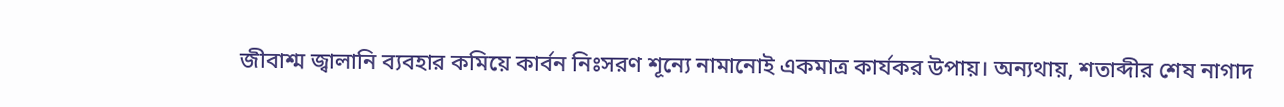জীবাশ্ম জ্বালানি ব্যবহার কমিয়ে কার্বন নিঃসরণ শূন্যে নামানোই একমাত্র কার্যকর উপায়। অন্যথায়, শতাব্দীর শেষ নাগাদ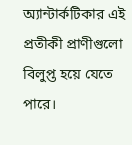অ্যান্টার্কটিকার এই প্রতীকী প্রাণীগুলো বিলুপ্ত হয়ে যেতে পারে।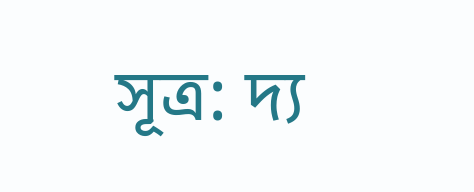সূত্র: দ্য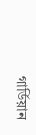গার্ডিয়ান